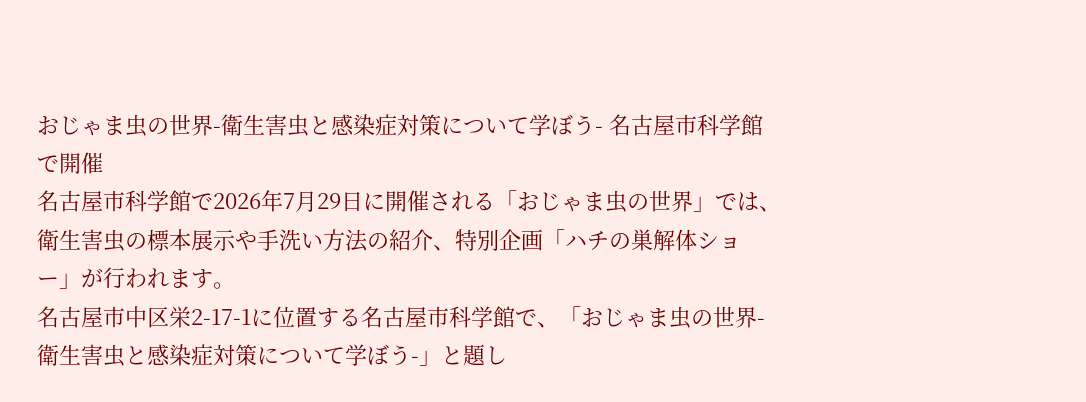おじゃま虫の世界-衛生害虫と感染症対策について学ぼう- 名古屋市科学館で開催
名古屋市科学館で2026年7月29日に開催される「おじゃま虫の世界」では、衛生害虫の標本展示や手洗い方法の紹介、特別企画「ハチの巣解体ショー」が行われます。
名古屋市中区栄2-17-1に位置する名古屋市科学館で、「おじゃま虫の世界-衛生害虫と感染症対策について学ぼう-」と題し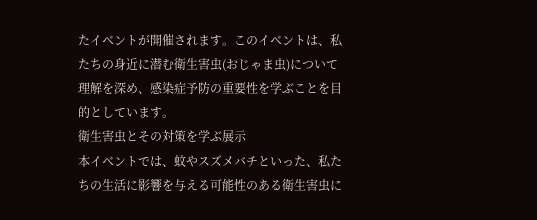たイベントが開催されます。このイベントは、私たちの身近に潜む衛生害虫(おじゃま虫)について理解を深め、感染症予防の重要性を学ぶことを目的としています。
衛生害虫とその対策を学ぶ展示
本イベントでは、蚊やスズメバチといった、私たちの生活に影響を与える可能性のある衛生害虫に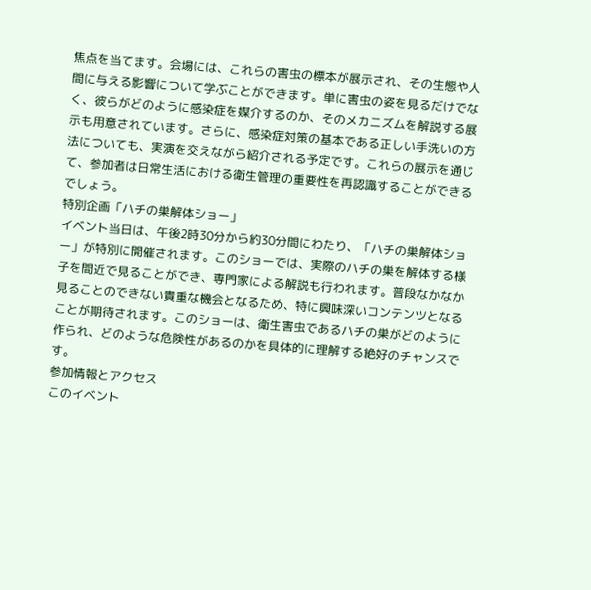焦点を当てます。会場には、これらの害虫の標本が展示され、その生態や人間に与える影響について学ぶことができます。単に害虫の姿を見るだけでなく、彼らがどのように感染症を媒介するのか、そのメカニズムを解説する展示も用意されています。さらに、感染症対策の基本である正しい手洗いの方法についても、実演を交えながら紹介される予定です。これらの展示を通じて、参加者は日常生活における衛生管理の重要性を再認識することができるでしょう。
特別企画「ハチの巣解体ショー」
イベント当日は、午後2時30分から約30分間にわたり、「ハチの巣解体ショー」が特別に開催されます。このショーでは、実際のハチの巣を解体する様子を間近で見ることができ、専門家による解説も行われます。普段なかなか見ることのできない貴重な機会となるため、特に興味深いコンテンツとなることが期待されます。このショーは、衛生害虫であるハチの巣がどのように作られ、どのような危険性があるのかを具体的に理解する絶好のチャンスです。
参加情報とアクセス
このイベント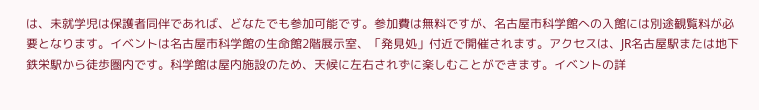は、未就学児は保護者同伴であれば、どなたでも参加可能です。参加費は無料ですが、名古屋市科学館への入館には別途観覧料が必要となります。イベントは名古屋市科学館の生命館2階展示室、「発見処」付近で開催されます。アクセスは、JR名古屋駅または地下鉄栄駅から徒歩圏内です。科学館は屋内施設のため、天候に左右されずに楽しむことができます。イベントの詳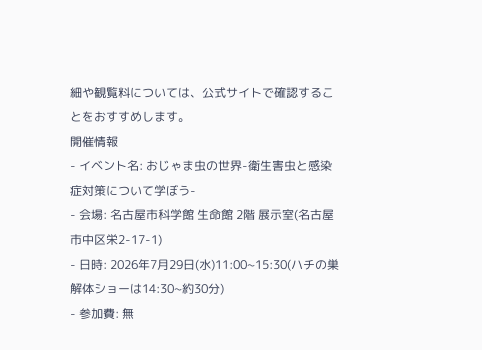細や観覧料については、公式サイトで確認することをおすすめします。
開催情報
- イベント名: おじゃま虫の世界-衛生害虫と感染症対策について学ぼう-
- 会場: 名古屋市科学館 生命館 2階 展示室(名古屋市中区栄2-17-1)
- 日時: 2026年7月29日(水)11:00~15:30(ハチの巣解体ショーは14:30~約30分)
- 参加費: 無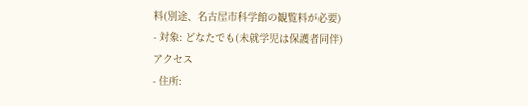料(別途、名古屋市科学館の観覧料が必要)
- 対象: どなたでも(未就学児は保護者同伴)
アクセス
- 住所: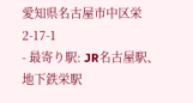愛知県名古屋市中区栄2-17-1
- 最寄り駅: JR名古屋駅、地下鉄栄駅